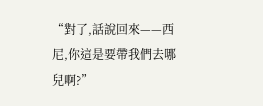“對了,話說回來——西尼,你這是要帶我們去哪兒啊?”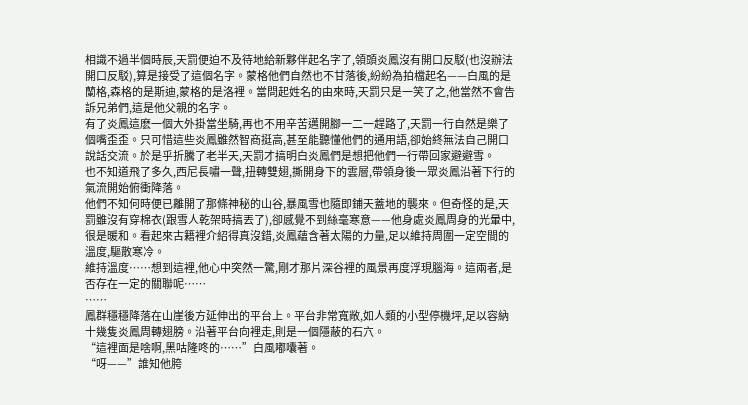相識不過半個時辰,天罰便迫不及待地給新夥伴起名字了,領頭炎鳳沒有開口反駁(也沒辦法開口反駁),算是接受了這個名字。蒙格他們自然也不甘落後,紛紛為拍檔起名——白風的是蘭格,森格的是斯迪,蒙格的是洛裡。當問起姓名的由來時,天罰只是一笑了之,他當然不會告訴兄弟們,這是他父親的名字。
有了炎鳳這麽一個大外掛當坐騎,再也不用辛苦邁開腳一二一趕路了,天罰一行自然是樂了個嘴歪歪。只可惜這些炎鳳雖然智商挺高,甚至能聽懂他們的通用語,卻始終無法自己開口說話交流。於是乎折騰了老半天,天罰才搞明白炎鳳們是想把他們一行帶回家避避雪。
也不知道飛了多久,西尼長嘯一聲,扭轉雙翅,撕開身下的雲層,帶領身後一眾炎鳳沿著下行的氣流開始俯衝降落。
他們不知何時便已離開了那條神秘的山谷,暴風雪也隨即鋪天蓋地的襲來。但奇怪的是,天罰雖沒有穿棉衣(跟雪人乾架時搞丟了),卻感覺不到絲毫寒意——他身處炎鳳周身的光暈中,很是暖和。看起來古籍裡介紹得真沒錯,炎鳳蘊含著太陽的力量,足以維持周圍一定空間的溫度,驅散寒冷。
維持溫度……想到這裡,他心中突然一驚,剛才那片深谷裡的風景再度浮現腦海。這兩者,是否存在一定的關聯呢……
……
鳳群穩穩降落在山崖後方延伸出的平台上。平台非常寬敞,如人類的小型停機坪,足以容納十幾隻炎鳳周轉翅膀。沿著平台向裡走,則是一個隱蔽的石穴。
“這裡面是啥啊,黑咕隆咚的……”白風嘟囔著。
“呀——”誰知他胯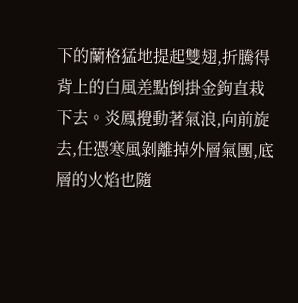下的蘭格猛地提起雙翅,折騰得背上的白風差點倒掛金鉤直栽下去。炎鳳攪動著氣浪,向前旋去,任憑寒風剝離掉外層氣團,底層的火焰也隨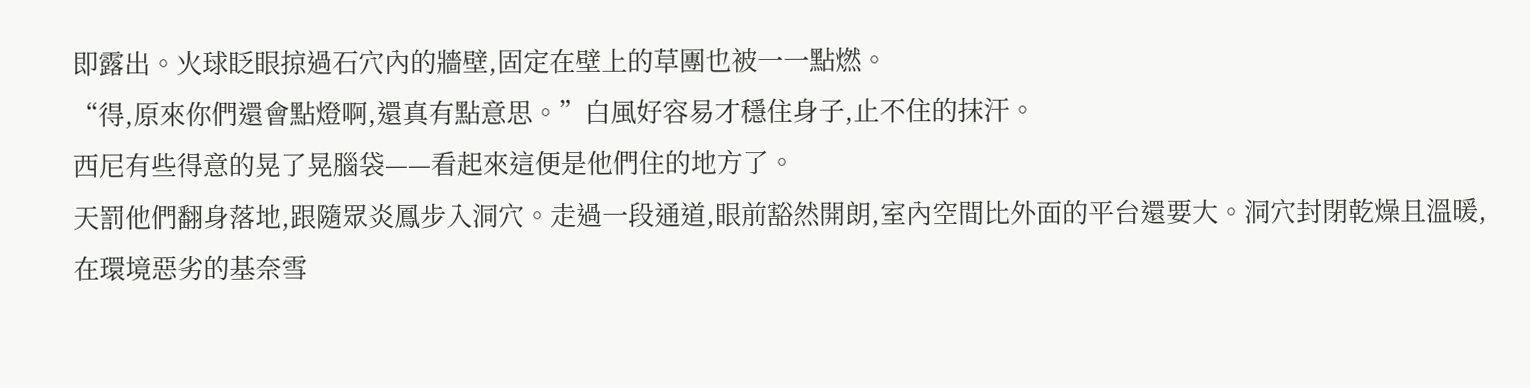即露出。火球眨眼掠過石穴內的牆壁,固定在壁上的草團也被一一點燃。
“得,原來你們還會點燈啊,還真有點意思。”白風好容易才穩住身子,止不住的抹汗。
西尼有些得意的晃了晃腦袋——看起來這便是他們住的地方了。
天罰他們翻身落地,跟隨眾炎鳳步入洞穴。走過一段通道,眼前豁然開朗,室內空間比外面的平台還要大。洞穴封閉乾燥且溫暖,在環境惡劣的基奈雪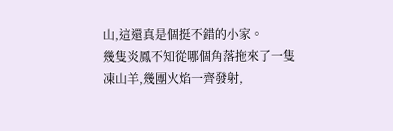山,這還真是個挺不錯的小家。
幾隻炎鳳不知從哪個角落拖來了一隻凍山羊,幾團火焰一齊發射,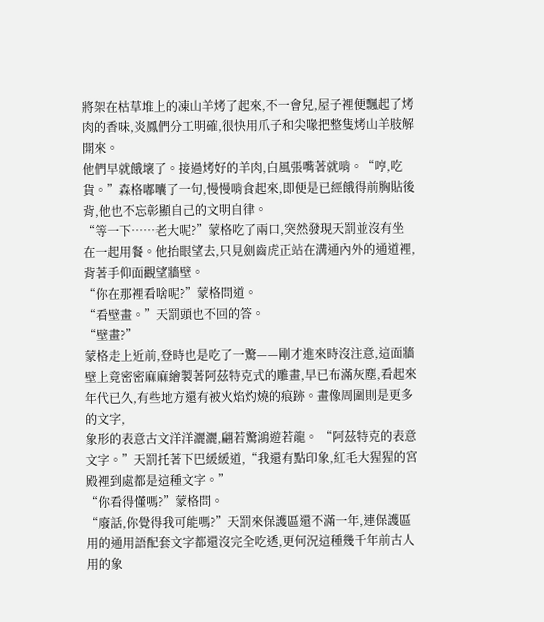將架在枯草堆上的凍山羊烤了起來,不一會兒,屋子裡便飄起了烤肉的香味,炎鳳們分工明確,很快用爪子和尖喙把整隻烤山羊肢解開來。
他們早就餓壞了。接過烤好的羊肉,白風張嘴著就啃。“哼,吃貨。”森格嘟囔了一句,慢慢啃食起來,即便是已經餓得前胸貼後背,他也不忘彰顯自己的文明自律。
“等一下……老大呢?”蒙格吃了兩口,突然發現天罰並沒有坐在一起用餐。他抬眼望去,只見劍齒虎正站在溝通內外的通道裡,背著手仰面觀望牆壁。
“你在那裡看啥呢?”蒙格問道。
“看壁畫。”天罰頭也不回的答。
“壁畫?”
蒙格走上近前,登時也是吃了一驚——剛才進來時沒注意,這面牆壁上竟密密麻麻繪製著阿茲特克式的雕畫,早已布滿灰塵,看起來年代已久,有些地方還有被火焰灼燒的痕跡。畫像周圍則是更多的文字,
象形的表意古文洋洋灑灑,翩若驚鴻遊若龍。 “阿茲特克的表意文字。”天罰托著下巴緩緩道,“我還有點印象,紅毛大猩猩的宮殿裡到處都是這種文字。”
“你看得懂嗎?”蒙格問。
“廢話,你覺得我可能嗎?”天罰來保護區還不滿一年,連保護區用的通用語配套文字都還沒完全吃透,更何況這種幾千年前古人用的象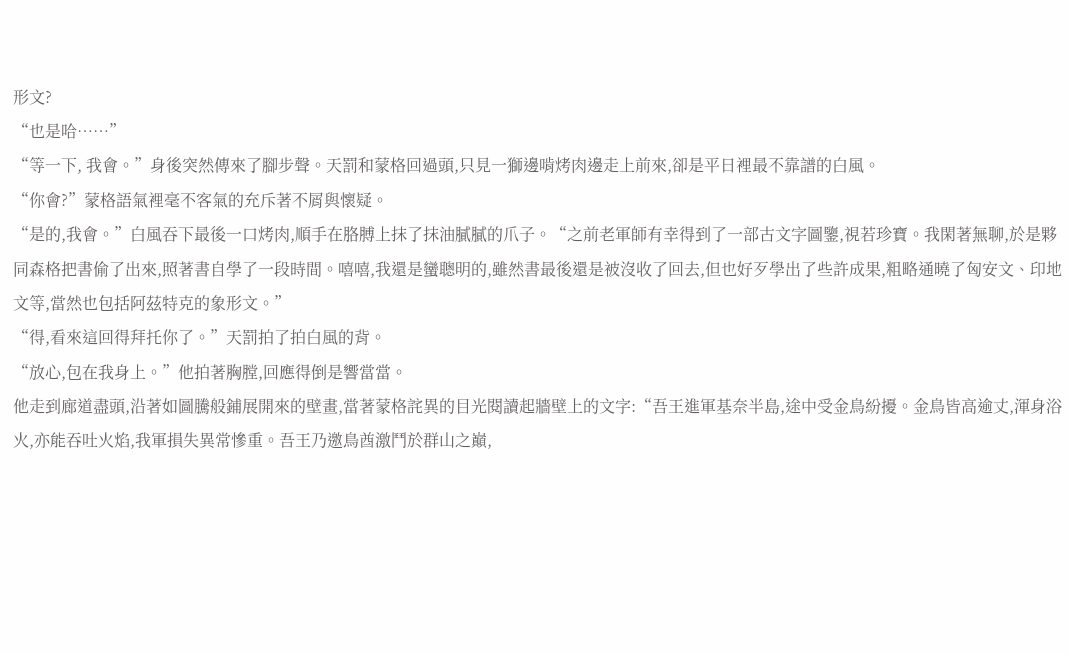形文?
“也是哈……”
“等一下, 我會。”身後突然傳來了腳步聲。天罰和蒙格回過頭,只見一獅邊啃烤肉邊走上前來,卻是平日裡最不靠譜的白風。
“你會?”蒙格語氣裡毫不客氣的充斥著不屑與懷疑。
“是的,我會。”白風吞下最後一口烤肉,順手在胳膊上抹了抹油膩膩的爪子。“之前老軍師有幸得到了一部古文字圖鑒,視若珍寶。我閑著無聊,於是夥同森格把書偷了出來,照著書自學了一段時間。嘻嘻,我還是蠻聰明的,雖然書最後還是被沒收了回去,但也好歹學出了些許成果,粗略通曉了匈安文、印地文等,當然也包括阿茲特克的象形文。”
“得,看來這回得拜托你了。”天罰拍了拍白風的背。
“放心,包在我身上。”他拍著胸膛,回應得倒是響當當。
他走到廊道盡頭,沿著如圖騰般鋪展開來的壁畫,當著蒙格詫異的目光閱讀起牆壁上的文字:“吾王進軍基奈半島,途中受金鳥紛擾。金鳥皆高逾丈,渾身浴火,亦能吞吐火焰,我軍損失異常慘重。吾王乃邀鳥酋激鬥於群山之巔,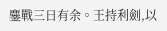鏖戰三日有余。王持利劍,以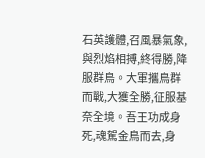石英護體,召風暴氣象,與烈焰相搏,終得勝,降服群鳥。大軍攜鳥群而戰,大獲全勝,征服基奈全境。吾王功成身死,魂駕金鳥而去,身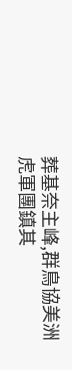葬基奈主峰,群鳥協美洲虎軍團鎮其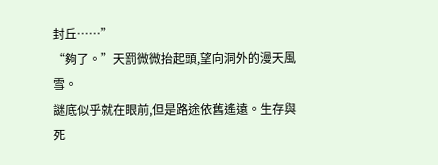封丘……”
“夠了。”天罰微微抬起頭,望向洞外的漫天風雪。
謎底似乎就在眼前,但是路途依舊遙遠。生存與死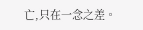亡,只在一念之差。